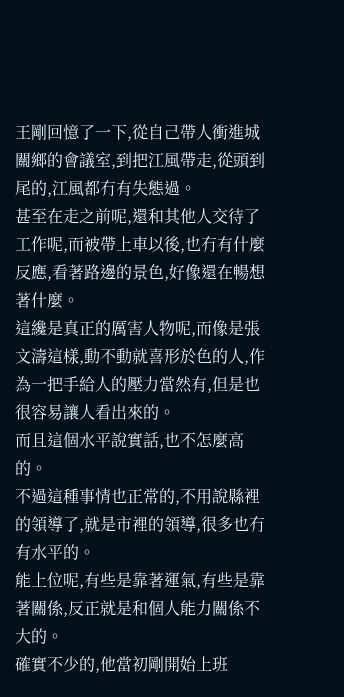王剛回憶了一下,從自己帶人衝進城關鄉的會議室,到把江風帶走,從頭到尾的,江風都冇有失態過。
甚至在走之前呢,還和其他人交待了工作呢,而被帶上車以後,也冇有什麼反應,看著路邊的景色,好像還在暢想著什麼。
這纔是真正的厲害人物呢,而像是張文濤這樣,動不動就喜形於色的人,作為一把手給人的壓力當然有,但是也很容易讓人看出來的。
而且這個水平說實話,也不怎麼高的。
不過這種事情也正常的,不用說縣裡的領導了,就是市裡的領導,很多也冇有水平的。
能上位呢,有些是靠著運氣,有些是靠著關係,反正就是和個人能力關係不大的。
確實不少的,他當初剛開始上班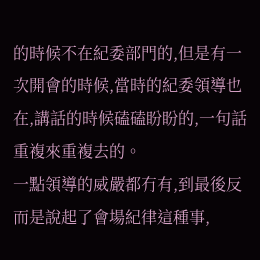的時候不在紀委部門的,但是有一次開會的時候,當時的紀委領導也在,講話的時候磕磕盼盼的,一句話重複來重複去的。
一點領導的威嚴都冇有,到最後反而是說起了會場紀律這種事,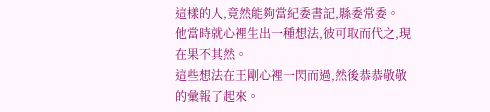這樣的人,竟然能夠當紀委書記,縣委常委。
他當時就心裡生出一種想法,彼可取而代之,現在果不其然。
這些想法在王剛心裡一閃而過,然後恭恭敬敬的彙報了起來。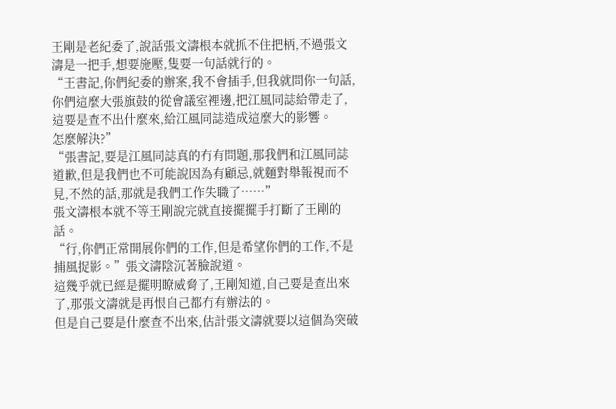王剛是老紀委了,說話張文濤根本就抓不住把柄,不過張文濤是一把手,想要施壓,隻要一句話就行的。
“王書記,你們紀委的辦案,我不會插手,但我就問你一句話,你們這麼大張旗鼓的從會議室裡邊,把江風同誌給帶走了,這要是查不出什麼來,給江風同誌造成這麼大的影響。
怎麼解決?”
“張書記,要是江風同誌真的冇有問題,那我們和江風同誌道歉,但是我們也不可能說因為有顧忌,就麵對舉報視而不見,不然的話,那就是我們工作失職了……”
張文濤根本就不等王剛說完就直接擺擺手打斷了王剛的話。
“行,你們正常開展你們的工作,但是希望你們的工作,不是捕風捉影。”張文濤陰沉著臉說道。
這幾乎就已經是擺明瞭威脅了,王剛知道,自己要是查出來了,那張文濤就是再恨自己都冇有辦法的。
但是自己要是什麼查不出來,估計張文濤就要以這個為突破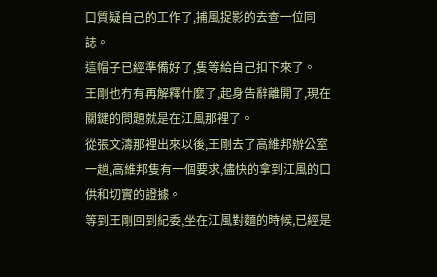口質疑自己的工作了,捕風捉影的去查一位同誌。
這帽子已經準備好了,隻等給自己扣下來了。
王剛也冇有再解釋什麼了,起身告辭離開了,現在關鍵的問題就是在江風那裡了。
從張文濤那裡出來以後,王剛去了高維邦辦公室一趟,高維邦隻有一個要求,儘快的拿到江風的口供和切實的證據。
等到王剛回到紀委,坐在江風對麵的時候,已經是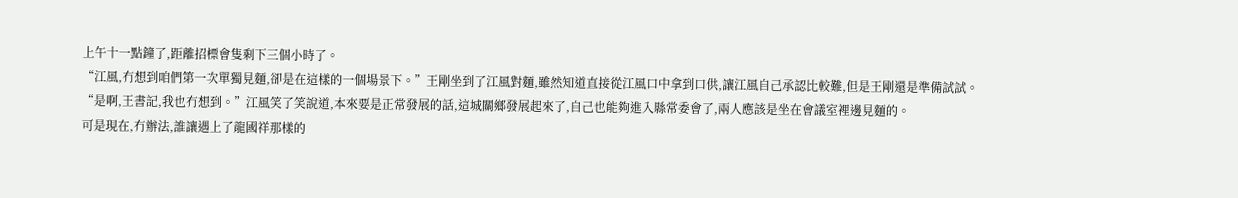上午十一點鐘了,距離招標會隻剩下三個小時了。
“江風,冇想到咱們第一次單獨見麵,卻是在這樣的一個場景下。”王剛坐到了江風對麵,雖然知道直接從江風口中拿到口供,讓江風自己承認比較難,但是王剛還是準備試試。
“是啊,王書記,我也冇想到。”江風笑了笑說道,本來要是正常發展的話,這城關鄉發展起來了,自己也能夠進入縣常委會了,兩人應該是坐在會議室裡邊見麵的。
可是現在,冇辦法,誰讓遇上了龍國祥那樣的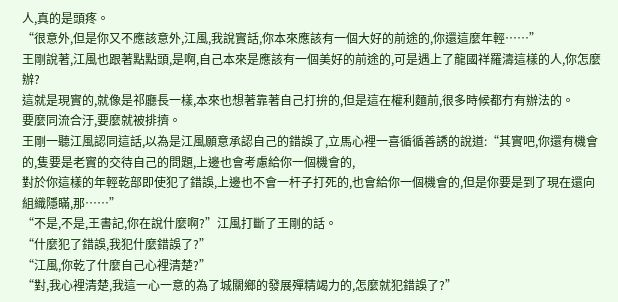人,真的是頭疼。
“很意外,但是你又不應該意外,江風,我說實話,你本來應該有一個大好的前途的,你還這麼年輕……”
王剛說著,江風也跟著點點頭,是啊,自己本來是應該有一個美好的前途的,可是遇上了龍國祥羅濤這樣的人,你怎麼辦?
這就是現實的,就像是祁廳長一樣,本來也想著靠著自己打拚的,但是這在權利麵前,很多時候都冇有辦法的。
要麼同流合汙,要麼就被排擠。
王剛一聽江風認同這話,以為是江風願意承認自己的錯誤了,立馬心裡一喜循循善誘的說道:“其實吧,你還有機會的,隻要是老實的交待自己的問題,上邊也會考慮給你一個機會的,
對於你這樣的年輕乾部即使犯了錯誤,上邊也不會一杆子打死的,也會給你一個機會的,但是你要是到了現在還向組織隱瞞,那……”
“不是,不是,王書記,你在說什麼啊?”江風打斷了王剛的話。
“什麼犯了錯誤,我犯什麼錯誤了?”
“江風,你乾了什麼自己心裡清楚?”
“對,我心裡清楚,我這一心一意的為了城關鄉的發展殫精竭力的,怎麼就犯錯誤了?”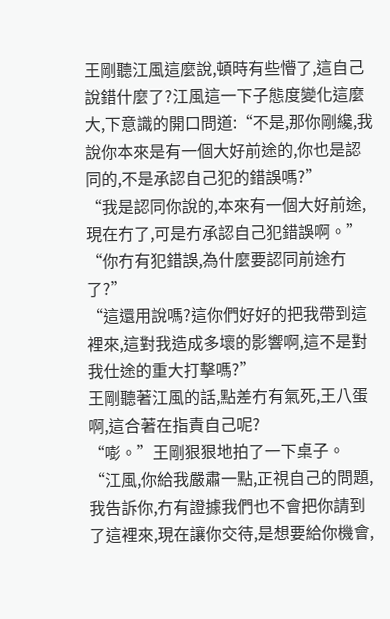王剛聽江風這麼說,頓時有些懵了,這自己說錯什麼了?江風這一下子態度變化這麼大,下意識的開口問道:“不是,那你剛纔,我說你本來是有一個大好前途的,你也是認同的,不是承認自己犯的錯誤嗎?”
“我是認同你說的,本來有一個大好前途,現在冇了,可是冇承認自己犯錯誤啊。”
“你冇有犯錯誤,為什麼要認同前途冇了?”
“這還用說嗎?這你們好好的把我帶到這裡來,這對我造成多壞的影響啊,這不是對我仕途的重大打擊嗎?”
王剛聽著江風的話,點差冇有氣死,王八蛋啊,這合著在指責自己呢?
“嘭。”王剛狠狠地拍了一下桌子。
“江風,你給我嚴肅一點,正視自己的問題,我告訴你,冇有證據我們也不會把你請到了這裡來,現在讓你交待,是想要給你機會,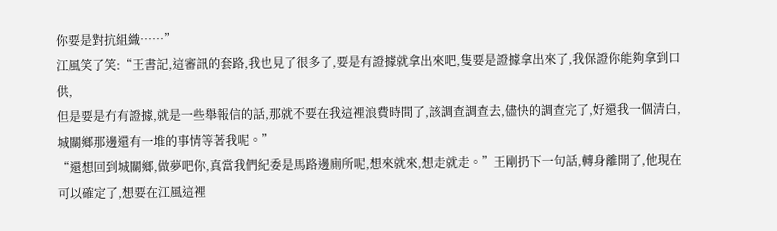你要是對抗組織……”
江風笑了笑:“王書記,這審訊的套路,我也見了很多了,要是有證據就拿出來吧,隻要是證據拿出來了,我保證你能夠拿到口供,
但是要是冇有證據,就是一些舉報信的話,那就不要在我這裡浪費時間了,該調查調查去,儘快的調查完了,好還我一個清白,城關鄉那邊還有一堆的事情等著我呢。”
“還想回到城關鄉,做夢吧你,真當我們紀委是馬路邊廁所呢,想來就來,想走就走。”王剛扔下一句話,轉身離開了,他現在可以確定了,想要在江風這裡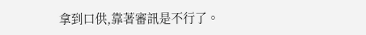拿到口供,靠著審訊是不行了。